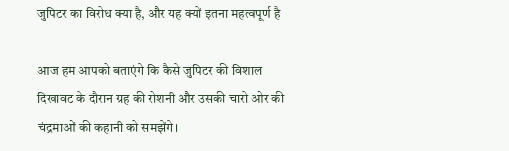जुपिटर का विरोध क्या है, और यह क्यों इतना महत्वपूर्ण है

आज हम आपको बताएंगे कि कैसे जुपिटर की विशाल दिखावट के दौरान ग्रह की रोशनी और उसकी चारो ओर की चंद्रमाओं की कहानी को समझेंगे।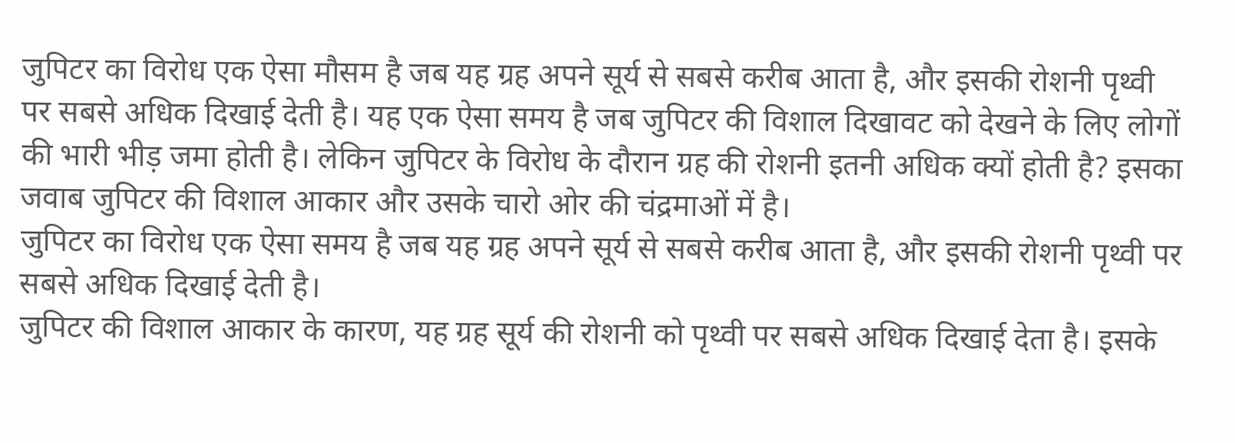जुपिटर का विरोध एक ऐसा मौसम है जब यह ग्रह अपने सूर्य से सबसे करीब आता है, और इसकी रोशनी पृथ्वी पर सबसे अधिक दिखाई देती है। यह एक ऐसा समय है जब जुपिटर की विशाल दिखावट को देखने के लिए लोगों की भारी भीड़ जमा होती है। लेकिन जुपिटर के विरोध के दौरान ग्रह की रोशनी इतनी अधिक क्यों होती है? इसका जवाब जुपिटर की विशाल आकार और उसके चारो ओर की चंद्रमाओं में है।
जुपिटर का विरोध एक ऐसा समय है जब यह ग्रह अपने सूर्य से सबसे करीब आता है, और इसकी रोशनी पृथ्वी पर सबसे अधिक दिखाई देती है।
जुपिटर की विशाल आकार के कारण, यह ग्रह सूर्य की रोशनी को पृथ्वी पर सबसे अधिक दिखाई देता है। इसके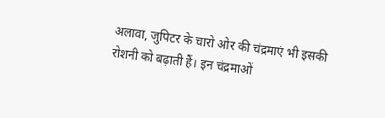अलावा, जुपिटर के चारो ओर की चंद्रमाएं भी इसकी रोशनी को बढ़ाती हैं। इन चंद्रमाओं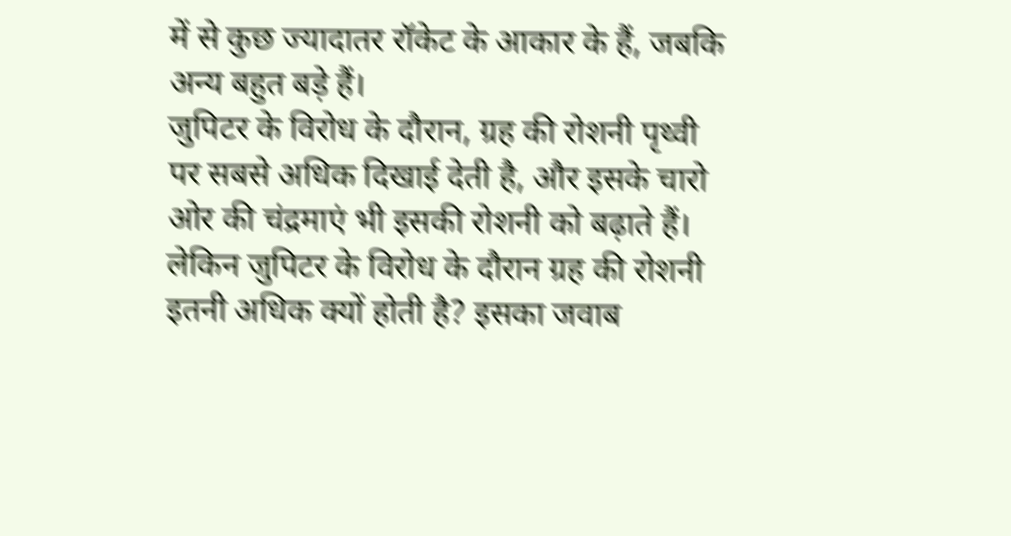में से कुछ ज्यादातर रॉकेट के आकार के हैं, जबकि अन्य बहुत बड़े हैं।
जुपिटर के विरोध के दौरान, ग्रह की रोशनी पृथ्वी पर सबसे अधिक दिखाई देती है, और इसके चारो ओर की चंद्रमाएं भी इसकी रोशनी को बढ़ाते हैं। लेकिन जुपिटर के विरोध के दौरान ग्रह की रोशनी इतनी अधिक क्यों होती है? इसका जवाब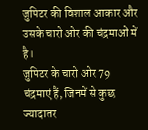जुपिटर की विशाल आकार और उसके चारो ओर की चंद्रमाओं में है।
जुपिटर के चारो ओर 79 चंद्रमाएं हैं, जिनमें से कुछ ज्यादातर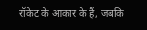रॉकेट के आकार के हैं, जबकि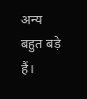अन्य बहुत बड़े हैं।